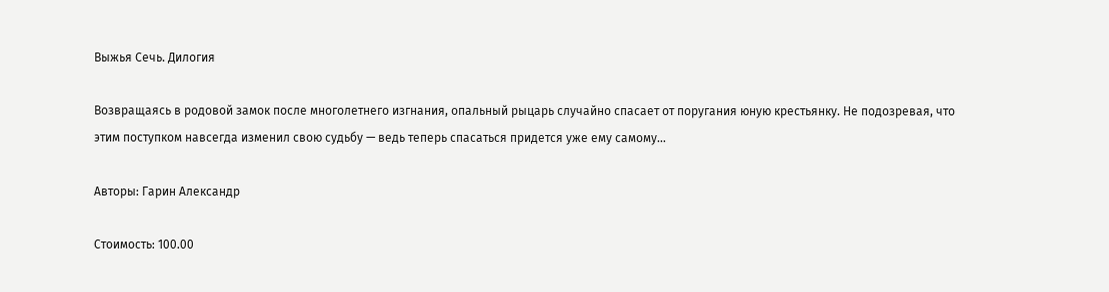Выжья Сечь. Дилогия

Возвращаясь в родовой замок после многолетнего изгнания, опальный рыцарь случайно спасает от поругания юную крестьянку. Не подозревая, что этим поступком навсегда изменил свою судьбу — ведь теперь спасаться придется уже ему самому…

Авторы: Гарин Александр

Стоимость: 100.00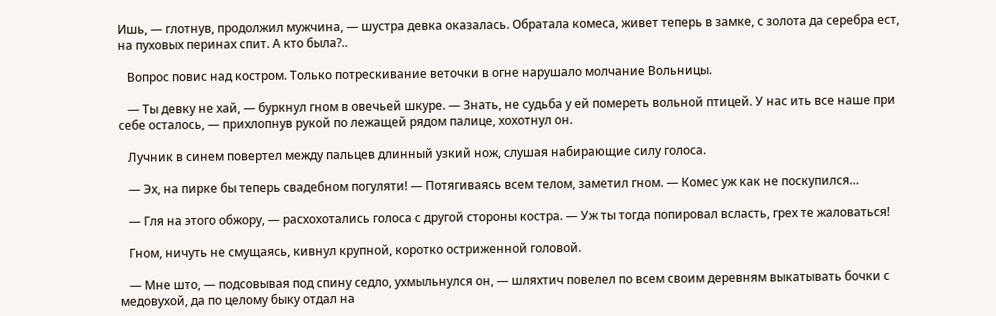Ишь, — глотнув, продолжил мужчина, — шустра девка оказалась. Обратала комеса, живет теперь в замке, с золота да серебра ест, на пуховых перинах спит. А кто была?..

   Вопрос повис над костром. Только потрескивание веточки в огне нарушало молчание Вольницы.

   — Ты девку не хай, — буркнул гном в овечьей шкуре. — Знать, не судьба у ей помереть вольной птицей. У нас ить все наше при себе осталось, — прихлопнув рукой по лежащей рядом палице, хохотнул он.

   Лучник в синем повертел между пальцев длинный узкий нож, слушая набирающие силу голоса.

   — Эх, на пирке бы теперь свадебном погуляти! — Потягиваясь всем телом, заметил гном. — Комес уж как не поскупился…

   — Гля на этого обжору, — расхохотались голоса с другой стороны костра. — Уж ты тогда попировал всласть, грех те жаловаться!

   Гном, ничуть не смущаясь, кивнул крупной, коротко остриженной головой.

   — Мне што, — подсовывая под спину седло, ухмыльнулся он, — шляхтич повелел по всем своим деревням выкатывать бочки с медовухой, да по целому быку отдал на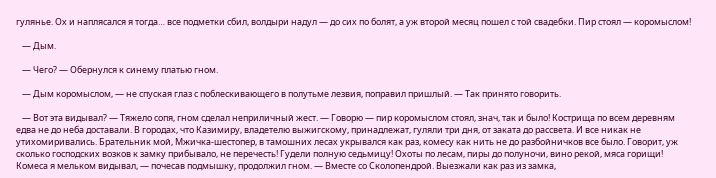гулянье. Ох и наплясался я тогда… все подметки сбил, волдыри надул — до сих по болят, а уж второй месяц пошел с той свадебки. Пир стоял — коромыслом!

   — Дым.

   — Чего? — Обернулся к синему платью гном.

   — Дым коромыслом, — не спуская глаз с поблескивающего в полутьме лезвия, поправил пришлый. — Так принято говорить.

   — Вот эта видывал? — Тяжело сопя, гном сделал неприличный жест. — Говорю — пир коромыслом стоял, знач, так и было! Кострища по всем деревням едва не до неба доставали. В городах, что Казимиру, владетелю выжигскому, принадлежат, гуляли три дня, от заката до рассвета. И все никак не утихомиривались. Брательник мой, Мжичка-шестопер, в тамошних лесах укрывался как раз, комесу как нить не до разбойничков все было. Говорит, уж сколько господских возков к замку прибывало, не перечесть! Гудели полную седьмицу! Охоты по лесам, пиры до полуночи, вино рекой, мяса горищи! Комеса я мельком видывал, — почесав подмышку, продолжил гном. — Вместе со Сколопендрой. Выезжали как раз из замка,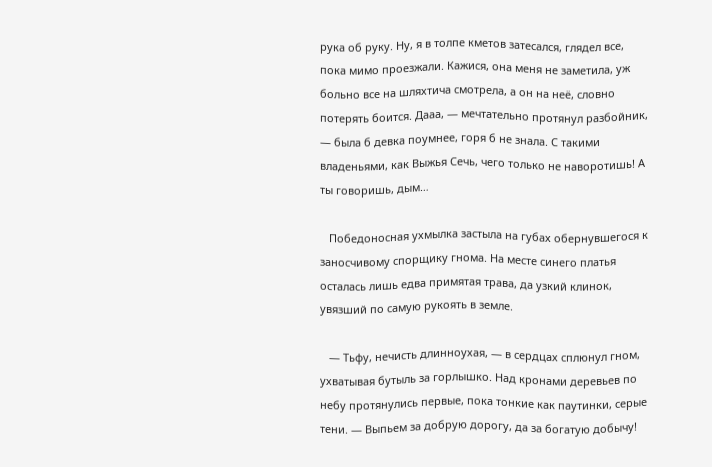рука об руку. Ну, я в толпе кметов затесался, глядел все, пока мимо проезжали. Кажися, она меня не заметила, уж больно все на шляхтича смотрела, а он на неё, словно потерять боится. Дааа, — мечтательно протянул разбойник, — была б девка поумнее, горя б не знала. С такими владеньями, как Выжья Сечь, чего только не наворотишь! А ты говоришь, дым…

   Победоносная ухмылка застыла на губах обернувшегося к заносчивому спорщику гнома. На месте синего платья осталась лишь едва примятая трава, да узкий клинок, увязший по самую рукоять в земле.

   — Тьфу, нечисть длинноухая, — в сердцах сплюнул гном, ухватывая бутыль за горлышко. Над кронами деревьев по небу протянулись первые, пока тонкие как паутинки, серые тени. — Выпьем за добрую дорогу, да за богатую добычу!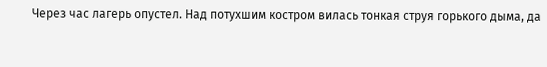Через час лагерь опустел. Над потухшим костром вилась тонкая струя горького дыма, да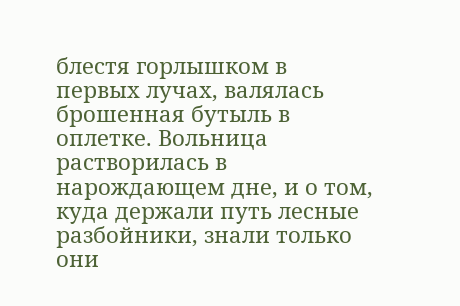блестя горлышком в первых лучах, валялась брошенная бутыль в оплетке. Вольница растворилась в нарождающем дне, и о том, куда держали путь лесные разбойники, знали только они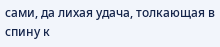сами, да лихая удача, толкающая в спину к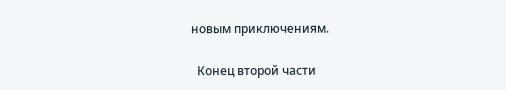новым приключениям.

  Конец второй части